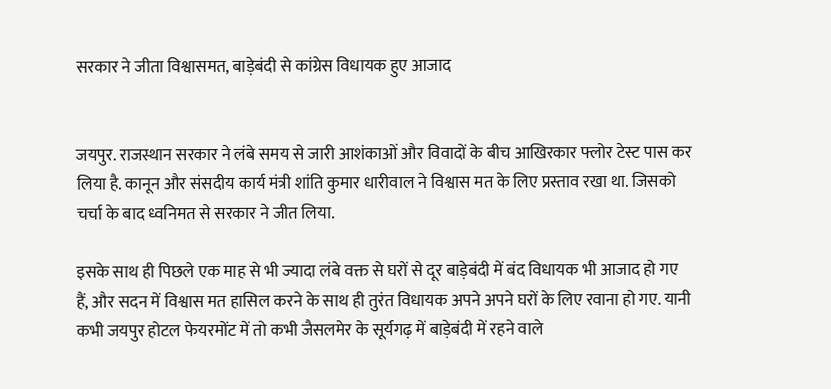सरकार ने जीता विश्वासमत, बाड़ेबंदी से कांग्रेस विधायक हुए आजाद


जयपुर. राजस्थान सरकार ने लंबे समय से जारी आशंकाओं और विवादों के बीच आखिरकार फ्लोर टेस्ट पास कर लिया है. कानून और संसदीय कार्य मंत्री शांति कुमार धारीवाल ने विश्वास मत के लिए प्रस्ताव रखा था. जिसको चर्चा के बाद ध्वनिमत से सरकार ने जीत लिया.

इसके साथ ही पिछले एक माह से भी ज्यादा लंबे वक्त से घरों से दूर बाड़ेबंदी में बंद विधायक भी आजाद हो गए हैं, और सदन में विश्वास मत हासिल करने के साथ ही तुरंत विधायक अपने अपने घरों के लिए रवाना हो गए. यानी कभी जयपुर होटल फेयरमोंट में तो कभी जैसलमेर के सूर्यगढ़ में बाड़ेबंदी में रहने वाले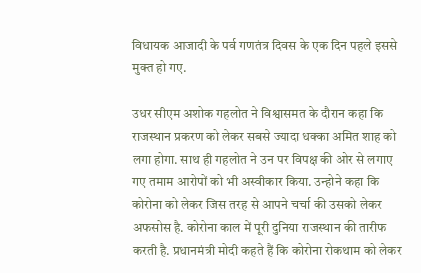विधायक आजादी के पर्व गणतंत्र दिवस के एक दिन पहले इससे मुक्त हो गए.

उधर सीएम अशोक गहलोत ने विश्वासमत के दौरान कहा कि राजस्थान प्रकरण को लेकर सबसे ज्यादा धक्का अमित शाह को लगा होगा. साथ ही गहलोत ने उन पर विपक्ष की ओर से लगाए गए तमाम आरोपों को भी अस्वीकार किया. उन्होने कहा कि कोरोना को लेकर जिस तरह से आपने चर्चा की उसको लेकर अफसोस है. कोरोना काल में पूरी दुनिया राजस्थान की तारीफ करती है. प्रधानमंत्री मोदी कहते हैं कि कोरोना रोकथाम को लेकर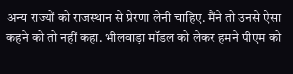अन्य राज्यों को राजस्थान से प्रेरणा लेनी चाहिए. मैंने तो उनसे ऐसा कहने को तो नहीं कहा. भीलवाड़ा मॉडल को लेकर हमने पीएम को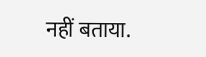नहीं बताया.